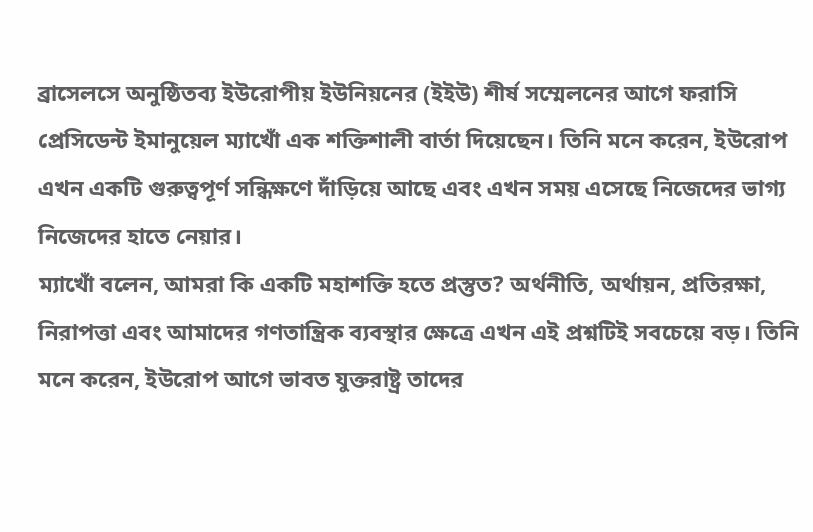ব্রাসেলসে অনুষ্ঠিতব্য ইউরোপীয় ইউনিয়নের (ইইউ) শীর্ষ সম্মেলনের আগে ফরাসি প্রেসিডেন্ট ইমানুয়েল ম্যাখোঁ এক শক্তিশালী বার্তা দিয়েছেন। তিনি মনে করেন, ইউরোপ এখন একটি গুরুত্বপূর্ণ সন্ধিক্ষণে দাঁড়িয়ে আছে এবং এখন সময় এসেছে নিজেদের ভাগ্য নিজেদের হাতে নেয়ার।
ম্যাখোঁ বলেন, আমরা কি একটি মহাশক্তি হতে প্রস্তুত? অর্থনীতি, অর্থায়ন, প্রতিরক্ষা, নিরাপত্তা এবং আমাদের গণতান্ত্রিক ব্যবস্থার ক্ষেত্রে এখন এই প্রশ্নটিই সবচেয়ে বড়। তিনি মনে করেন, ইউরোপ আগে ভাবত যুক্তরাষ্ট্র তাদের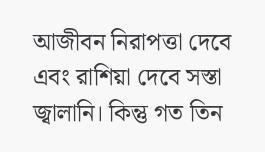আজীবন নিরাপত্তা দেবে এবং রাশিয়া দেবে সস্তা জ্বালানি। কিন্তু গত তিন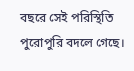বছরে সেই পরিস্থিতি পুরোপুরি বদলে গেছে।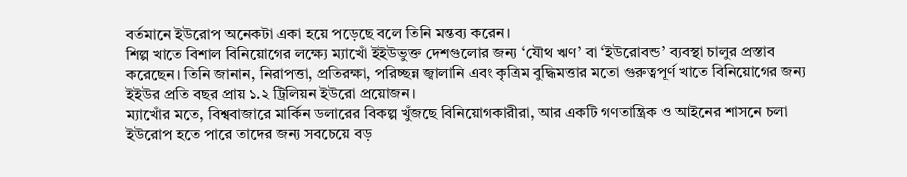বর্তমানে ইউরোপ অনেকটা একা হয়ে পড়েছে বলে তিনি মন্তব্য করেন।
শিল্প খাতে বিশাল বিনিয়োগের লক্ষ্যে ম্যাখোঁ ইইউভুক্ত দেশগুলোর জন্য ‘যৌথ ঋণ’ বা ‘ইউরোবন্ড’ ব্যবস্থা চালুর প্রস্তাব করেছেন। তিনি জানান, নিরাপত্তা, প্রতিরক্ষা, পরিচ্ছন্ন জ্বালানি এবং কৃত্রিম বুদ্ধিমত্তার মতো গুরুত্বপূর্ণ খাতে বিনিয়োগের জন্য ইইউর প্রতি বছর প্রায় ১.২ ট্রিলিয়ন ইউরো প্রয়োজন।
ম্যাখোঁর মতে, বিশ্ববাজারে মার্কিন ডলারের বিকল্প খুঁজছে বিনিয়োগকারীরা, আর একটি গণতান্ত্রিক ও আইনের শাসনে চলা ইউরোপ হতে পারে তাদের জন্য সবচেয়ে বড়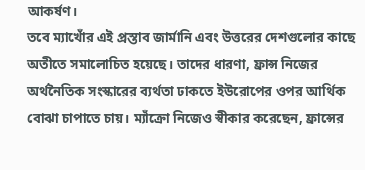আকর্ষণ।
তবে ম্যাখোঁর এই প্রস্তাব জার্মানি এবং উত্তরের দেশগুলোর কাছে অতীতে সমালোচিত হয়েছে। তাদের ধারণা, ফ্রান্স নিজের অর্থনৈতিক সংস্কারের ব্যর্থতা ঢাকতে ইউরোপের ওপর আর্থিক বোঝা চাপাতে চায়। ম্যাঁক্রো নিজেও স্বীকার করেছেন, ফ্রান্সের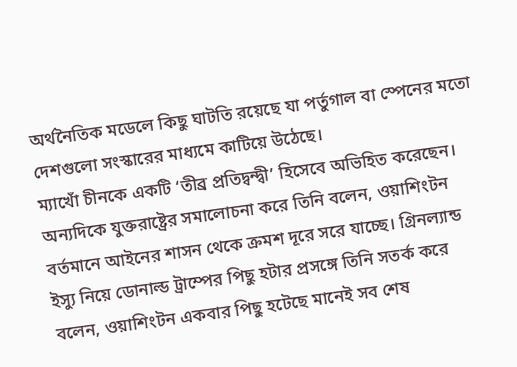অর্থনৈতিক মডেলে কিছু ঘাটতি রয়েছে যা পর্তুগাল বা স্পেনের মতো দেশগুলো সংস্কারের মাধ্যমে কাটিয়ে উঠেছে।
ম্যাখোঁ চীনকে একটি ‘তীব্র প্রতিদ্বন্দ্বী’ হিসেবে অভিহিত করেছেন। অন্যদিকে যুক্তরাষ্ট্রের সমালোচনা করে তিনি বলেন, ওয়াশিংটন বর্তমানে আইনের শাসন থেকে ক্রমশ দূরে সরে যাচ্ছে। গ্রিনল্যান্ড ইস্যু নিয়ে ডোনাল্ড ট্রাম্পের পিছু হটার প্রসঙ্গে তিনি সতর্ক করে বলেন, ওয়াশিংটন একবার পিছু হটেছে মানেই সব শেষ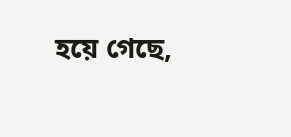হয়ে গেছে,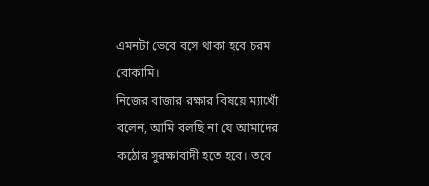এমনটা ভেবে বসে থাকা হবে চরম বোকামি।
নিজের বাজার রক্ষার বিষয়ে ম্যাখোঁ বলেন, আমি বলছি না যে আমাদের কঠোর সুরক্ষাবাদী হতে হবে। তবে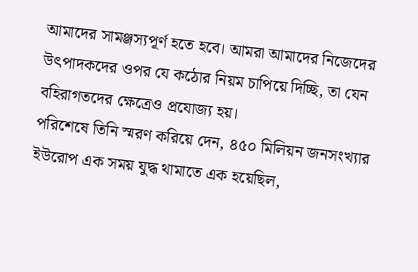আমাদের সামঞ্জস্যপূর্ণ হতে হবে। আমরা আমাদের নিজেদের উৎপাদকদের ওপর যে কঠোর নিয়ম চাপিয়ে দিচ্ছি, তা যেন বহিরাগতদের ক্ষেত্রেও প্রযোজ্য হয়।
পরিশেষে তিনি স্মরণ করিয়ে দেন, ৪৫০ মিলিয়ন জনসংখ্যার ইউরোপ এক সময় যুদ্ধ থামাতে এক হয়েছিল,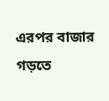এরপর বাজার গড়তে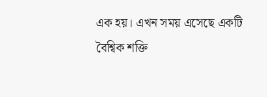এক হয়। এখন সময় এসেছে একটি বৈশ্বিক শক্তি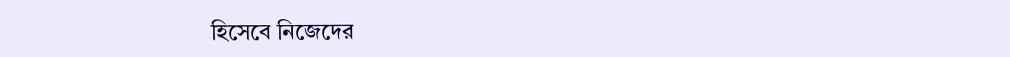হিসেবে নিজেদের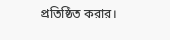প্রতিষ্ঠিত করার।